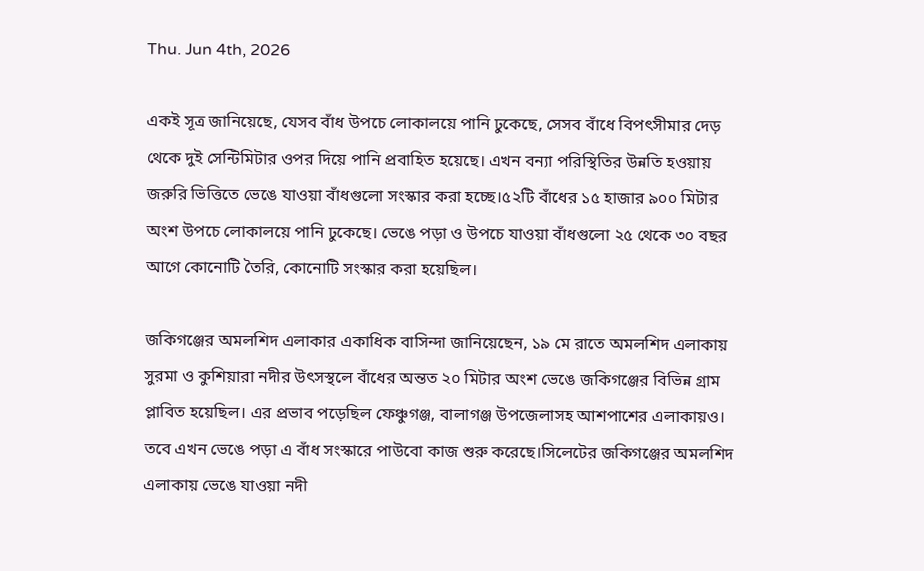Thu. Jun 4th, 2026

একই সূত্র জানিয়েছে, যেসব বাঁধ উপচে লোকালয়ে পানি ঢুকেছে, সেসব বাঁধে বিপৎসীমার দেড় থেকে দুই সেন্টিমিটার ওপর দিয়ে পানি প্রবাহিত হয়েছে। এখন বন্যা পরিস্থিতির উন্নতি হওয়ায় জরুরি ভিত্তিতে ভেঙে যাওয়া বাঁধগুলো সংস্কার করা হচ্ছে।৫২টি বাঁধের ১৫ হাজার ৯০০ মিটার অংশ উপচে লোকালয়ে পানি ঢুকেছে। ভেঙে পড়া ও উপচে যাওয়া বাঁধগুলো ২৫ থেকে ৩০ বছর আগে কোনোটি তৈরি, কোনোটি সংস্কার করা হয়েছিল।

জকিগঞ্জের অমলশিদ এলাকার একাধিক বাসিন্দা জানিয়েছেন, ১৯ মে রাতে অমলশিদ এলাকায় সুরমা ও কুশিয়ারা নদীর উৎসস্থলে বাঁধের অন্তত ২০ মিটার অংশ ভেঙে জকিগঞ্জের বিভিন্ন গ্রাম প্লাবিত হয়েছিল। এর প্রভাব পড়েছিল ফেঞ্চুগঞ্জ, বালাগঞ্জ উপজেলাসহ আশপাশের এলাকায়ও। তবে এখন ভেঙে পড়া এ বাঁধ সংস্কারে পাউবো কাজ শুরু করেছে।সিলেটের জকিগঞ্জের অমলশিদ এলাকায় ভেঙে যাওয়া নদী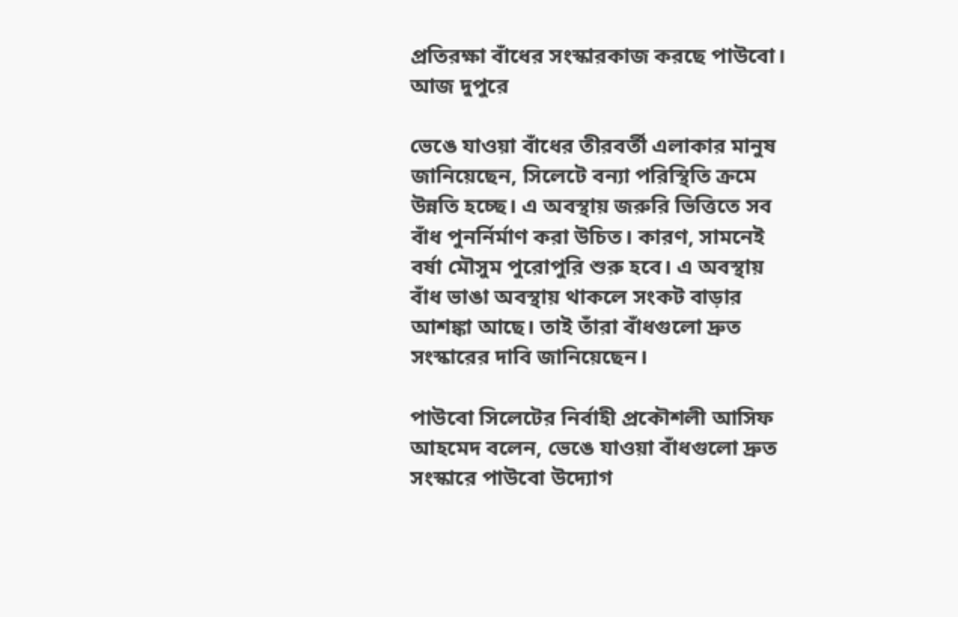প্রতিরক্ষা বাঁধের সংস্কারকাজ করছে পাউবো। আজ দুপুরে

ভেঙে যাওয়া বাঁধের তীরবর্তী এলাকার মানুষ জানিয়েছেন, সিলেটে বন্যা পরিস্থিতি ক্রমে উন্নতি হচ্ছে। এ অবস্থায় জরুরি ভিত্তিতে সব বাঁধ পুনর্নির্মাণ করা উচিত। কারণ, সামনেই বর্ষা মৌসুম পুরোপুরি শুরু হবে। এ অবস্থায় বাঁধ ভাঙা অবস্থায় থাকলে সংকট বাড়ার আশঙ্কা আছে। তাই তাঁরা বাঁধগুলো দ্রুত সংস্কারের দাবি জানিয়েছেন।

পাউবো সিলেটের নির্বাহী প্রকৌশলী আসিফ আহমেদ বলেন, ভেঙে যাওয়া বাঁধগুলো দ্রুত সংস্কারে পাউবো উদ্যোগ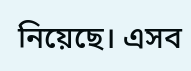নিয়েছে। এসব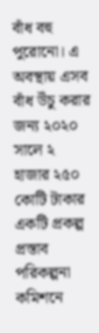বাঁধ বহু পুরোনো। এ অবস্থায় এসব বাঁধ উঁচু করার জন্য ২০২০ সালে ২ হাজার ২৫০ কোটি টাকার একটি প্রকল্প প্রস্তাব পরিকল্পনা কমিশনে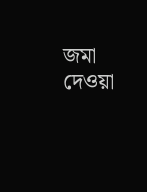জমা দেওয়া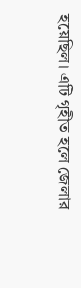হয়েছিল। এটি গৃহীত হলে জেলার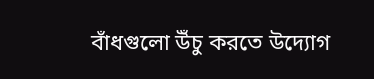বাঁধগুলো উঁচু করতে উদ্যোগ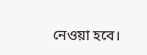নেওয়া হবে।